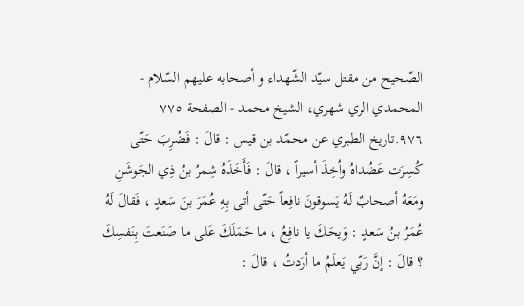الصّحيح من مقتل سيّد الشّهداء و أصحابه عليهم السّلام - المحمدي الري شهري، الشيخ محمد - الصفحة ٧٧٥
٩٧٦.تاريخ الطبري عن محمّد بن قيس : قالَ : فَضُرِبَ حَتّى كُسِرَت عَضُداهُ واُخِذَ أسيراً ، قالَ : فَأَخَذَهُ شِمرُ بنُ ذِي الجَوشَنِ ومَعَهُ أصحابٌ لَهُ يَسوقونَ نافِعاً حَتّى أتى بِهِ عُمَرَ بنَ سَعدٍ ، فَقالَ لَهُ عُمَرُ بنُ سَعدٍ : وَيحَكَ يا نافِعُ ، ما حَمَلَكَ عَلى ما صَنَعتَ بِنَفسِكَ ؟ قالَ : إنَّ رَبّي يَعلَمُ ما أرَدتُ ، قالَ :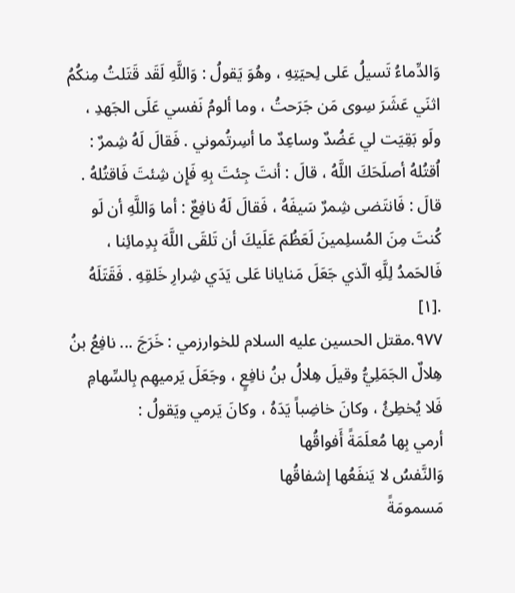وَالدِّماءُ تَسيلُ عَلى لِحيَتِهِ ، وهُوَ يَقولُ : وَاللَّهِ لَقَد قَتَلتُ مِنكُمُ اثنَي عَشَرَ سِوى مَن جَرَحتُ ، وما ألومُ نَفسي عَلَى الجَهدِ ، ولَو بَقِيَت لي عَضُدٌ وساعِدٌ ما أسِرتُموني . فَقالَ لَهُ شِمرٌ : اُقتُلهُ أصلَحَكَ اللَّهُ ، قالَ : أنتَ جِئتَ بِهِ فَإِن شِئتَ فَاقتُلهُ . قالَ : فَانتَضى شِمرٌ سَيفَهُ ، فَقالَ لَهُ نافِعٌ : أما وَاللَّهِ أن لَو كُنتَ مِنَ المُسلِمينَ لَعَظُمَ عَلَيكَ أن تَلقَى اللَّهَ بِدِمائِنا ، فَالحَمدُ لِلَّهِ الّذي جَعَلَ مَنايانا عَلى يَدَي شِرارِ خَلقِهِ . فَقَتَلَهُ .[١]
٩٧٧.مقتل الحسين عليه السلام للخوارزمي : خَرَجَ ... نافِعُ بنُ هِلالٌ الجَمَلِيُّ وقيلَ هِلالُ بنُ نافِعٍ ، وجَعَلَ يَرميهِم بِالسِّهامِ فَلا يُخطِئُ ، وكانَ خاضِباً يَدَهُ ، وكانَ يَرمي ويَقولُ :
أرمي بِها مُعلَمَةً أَفواقُها
وَالنَّفسُ لا يَنفَعُها إشفاقُها
مَسمومَةً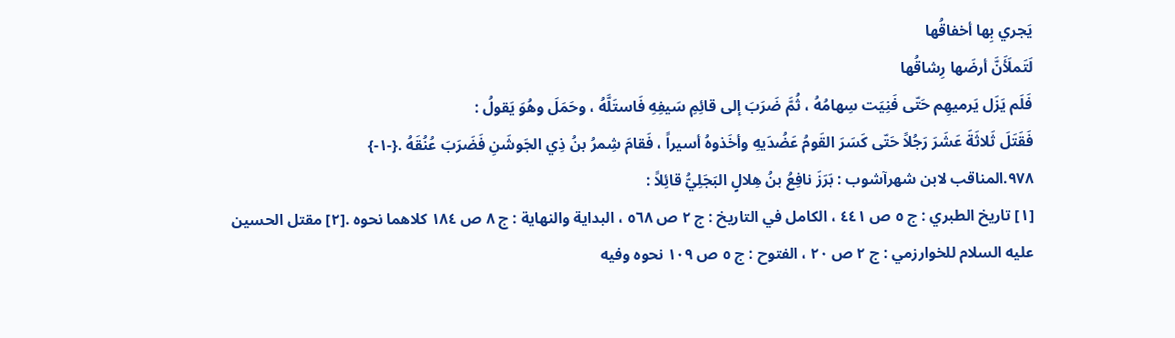يَجري بِها أخفاقُها
لَتَملَأَنَّ أرضَها رِشاقُها
فَلَم يَزَل يَرميهِم حَتّى فَنِيَت سِهامُهُ ، ثُمَّ ضَرَبَ إلى قائِمِ سَيفِهِ فَاستَلَّهُ ، وحَمَلَ وهُوَ يَقولُ :
فَقَتَلَ ثَلاثَةَ عَشَرَ رَجُلاً حَتّى كَسَرَ القَومُ عَضُدَيهِ وأخَذوهُ أسيراً ، فَقامَ شِمرُ بنُ ذِي الجَوشَنِ فَضَرَبَ عُنُقَهُ .{-١-}
٩٧٨.المناقب لابن شهرآشوب : بَرَزَ نافِعُ بنُ هِلالٍ البَجَلِيُّ قائِلاً :
[١] تاريخ الطبري : ج ٥ ص ٤٤١ ، الكامل في التاريخ : ج ٢ ص ٥٦٨ ، البداية والنهاية : ج ٨ ص ١٨٤ كلاهما نحوه .[٢] مقتل الحسين عليه السلام للخوارزمي : ج ٢ ص ٢٠ ، الفتوح : ج ٥ ص ١٠٩ نحوه وفيه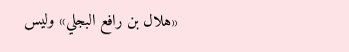«هلال بن رافع البجلي» وليس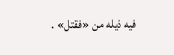فيه ذيله من «فقتل» .